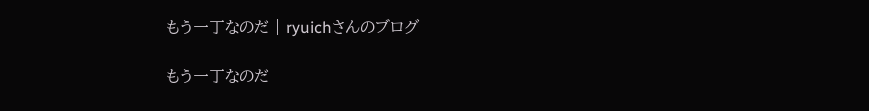もう一丁なのだ | ryuichさんのブログ

もう一丁なのだ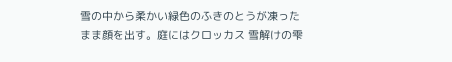雪の中から柔かい緑色のふきのとうが凍ったまま顔を出す。庭にはクロッカス 雪解けの雫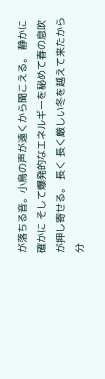が落ちる音。小鳥の声が遠くから聞こえる。 静かに 確かに そして爆発的なエネルギーを秘めて春の息吹が押し寄せる。 長く 長く厳しい冬を越えて来たから分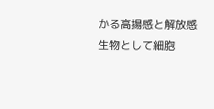かる高揚感と解放感 生物として細胞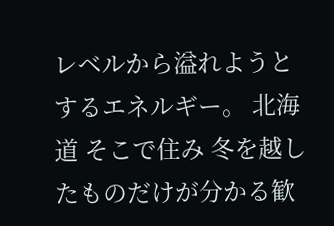レベルから溢れようとするエネルギー。 北海道 そこで住み 冬を越したものだけが分かる歓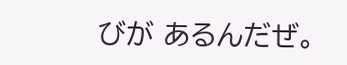びが あるんだぜ。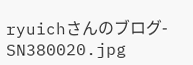ryuichさんのブログ-SN380020.jpg